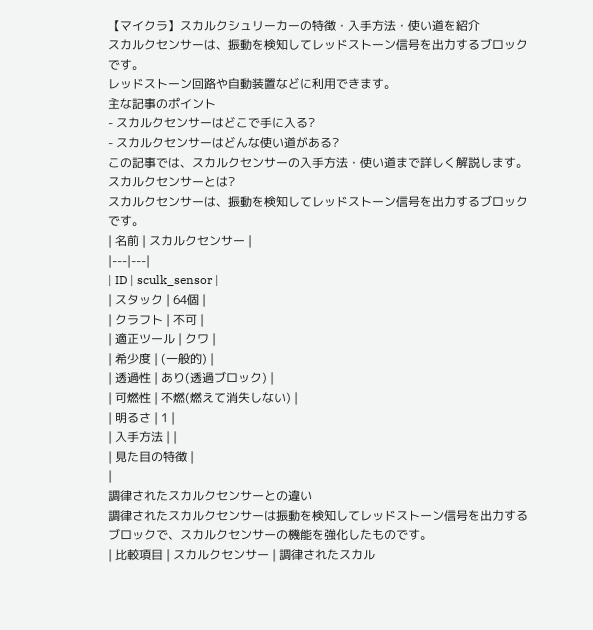【マイクラ】スカルクシュリーカーの特徴・入手方法・使い道を紹介
スカルクセンサーは、振動を検知してレッドストーン信号を出力するブロックです。
レッドストーン回路や自動装置などに利用できます。
主な記事のポイント
- スカルクセンサーはどこで手に入る?
- スカルクセンサーはどんな使い道がある?
この記事では、スカルクセンサーの入手方法・使い道まで詳しく解説します。
スカルクセンサーとは?
スカルクセンサーは、振動を検知してレッドストーン信号を出力するブロックです。
| 名前 | スカルクセンサー |
|---|---|
| ID | sculk_sensor |
| スタック | 64個 |
| クラフト | 不可 |
| 適正ツール | クワ |
| 希少度 | (一般的) |
| 透過性 | あり(透過ブロック) |
| 可燃性 | 不燃(燃えて消失しない) |
| 明るさ | 1 |
| 入手方法 | |
| 見た目の特徴 |
|
調律されたスカルクセンサーとの違い
調律されたスカルクセンサーは振動を検知してレッドストーン信号を出力するブロックで、スカルクセンサーの機能を強化したものです。
| 比較項目 | スカルクセンサー | 調律されたスカル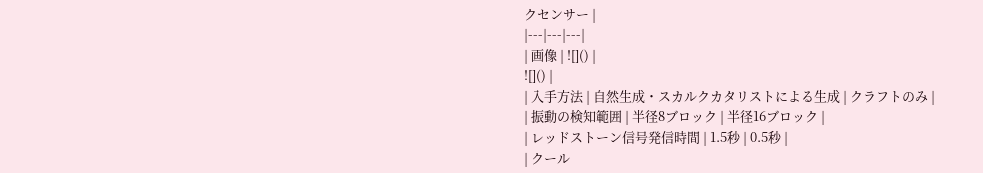クセンサー |
|---|---|---|
| 画像 | ![]() |
![]() |
| 入手方法 | 自然生成・スカルクカタリストによる生成 | クラフトのみ |
| 振動の検知範囲 | 半径8ブロック | 半径16ブロック |
| レッドストーン信号発信時間 | 1.5秒 | 0.5秒 |
| クール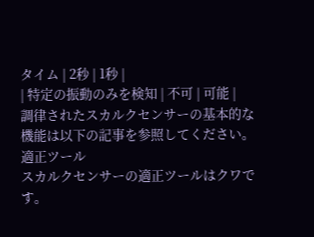タイム | 2秒 | 1秒 |
| 特定の振動のみを検知 | 不可 | 可能 |
調律されたスカルクセンサーの基本的な機能は以下の記事を参照してください。
適正ツール
スカルクセンサーの適正ツールはクワです。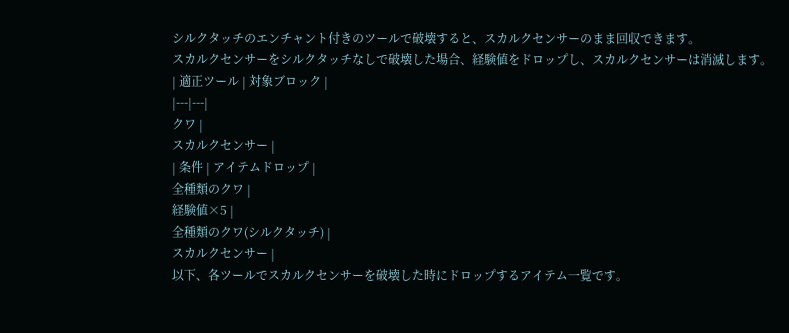シルクタッチのエンチャント付きのツールで破壊すると、スカルクセンサーのまま回収できます。
スカルクセンサーをシルクタッチなしで破壊した場合、経験値をドロップし、スカルクセンサーは消滅します。
| 適正ツール | 対象ブロック |
|---|---|
クワ |
スカルクセンサー |
| 条件 | アイテムドロップ |
全種類のクワ |
経験値×5 |
全種類のクワ(シルクタッチ) |
スカルクセンサー |
以下、各ツールでスカルクセンサーを破壊した時にドロップするアイテム一覧です。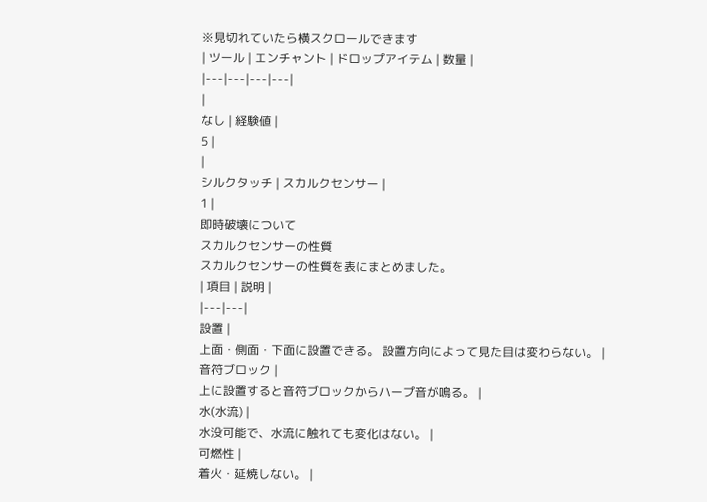※見切れていたら横スクロールできます
| ツール | エンチャント | ドロップアイテム | 数量 |
|---|---|---|---|
|
なし | 経験値 |
5 |
|
シルクタッチ | スカルクセンサー |
1 |
即時破壊について
スカルクセンサーの性質
スカルクセンサーの性質を表にまとめました。
| 項目 | 説明 |
|---|---|
設置 |
上面・側面・下面に設置できる。 設置方向によって見た目は変わらない。 |
音符ブロック |
上に設置すると音符ブロックからハープ音が鳴る。 |
水(水流) |
水没可能で、水流に触れても変化はない。 |
可燃性 |
着火・延焼しない。 |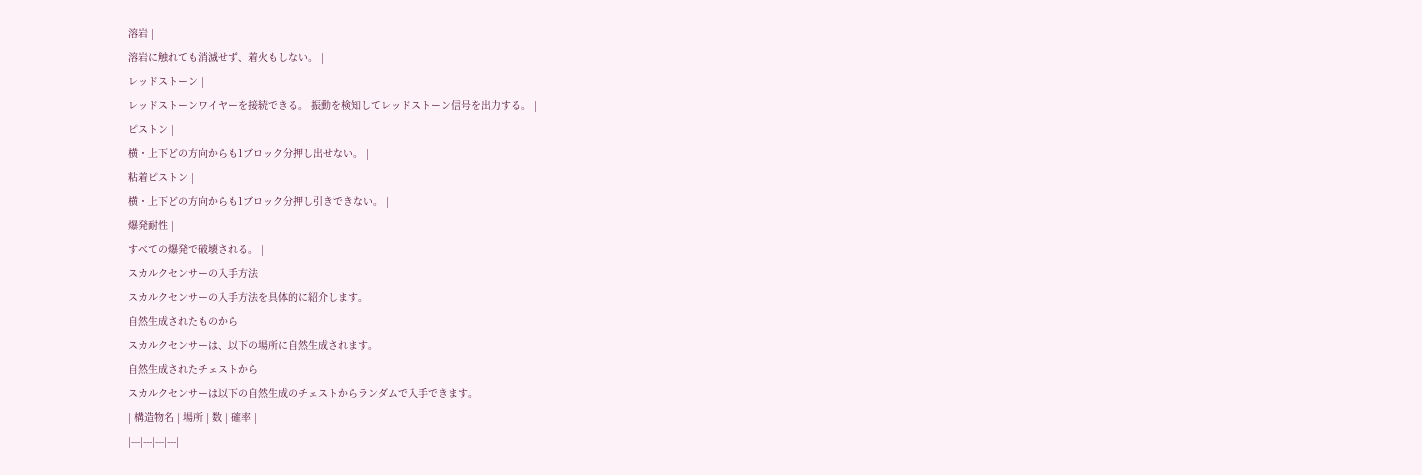溶岩 |
溶岩に触れても消滅せず、着火もしない。 |
レッドストーン |
レッドストーンワイヤーを接続できる。 振動を検知してレッドストーン信号を出力する。 |
ピストン |
横・上下どの方向からも1ブロック分押し出せない。 |
粘着ピストン |
横・上下どの方向からも1ブロック分押し引きできない。 |
爆発耐性 |
すべての爆発で破壊される。 |
スカルクセンサーの入手方法
スカルクセンサーの入手方法を具体的に紹介します。
自然生成されたものから
スカルクセンサーは、以下の場所に自然生成されます。
自然生成されたチェストから
スカルクセンサーは以下の自然生成のチェストからランダムで入手できます。
| 構造物名 | 場所 | 数 | 確率 |
|---|---|---|---|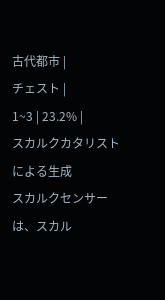古代都市 |
チェスト |
1~3 | 23.2% |
スカルクカタリストによる生成
スカルクセンサーは、スカル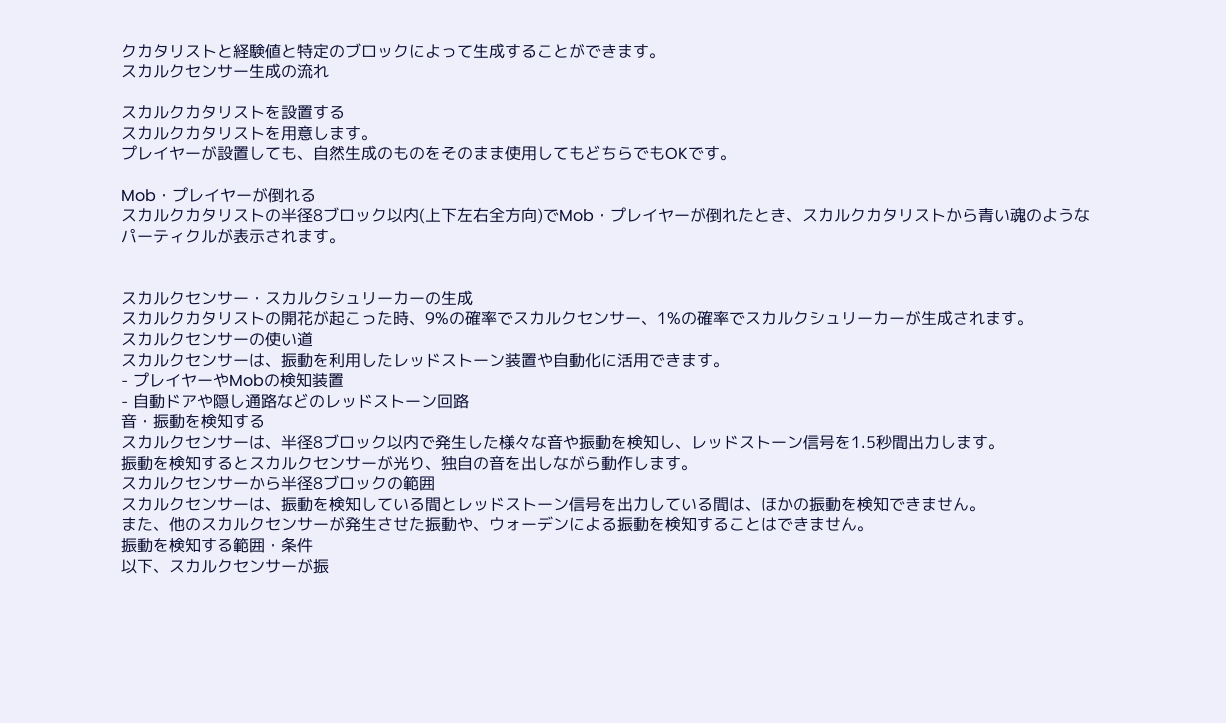クカタリストと経験値と特定のブロックによって生成することができます。
スカルクセンサー生成の流れ

スカルクカタリストを設置する
スカルクカタリストを用意します。
プレイヤーが設置しても、自然生成のものをそのまま使用してもどちらでもOKです。

Mob・プレイヤーが倒れる
スカルクカタリストの半径8ブロック以内(上下左右全方向)でMob・プレイヤーが倒れたとき、スカルクカタリストから青い魂のようなパーティクルが表示されます。


スカルクセンサー・スカルクシュリーカーの生成
スカルクカタリストの開花が起こった時、9%の確率でスカルクセンサー、1%の確率でスカルクシュリーカーが生成されます。
スカルクセンサーの使い道
スカルクセンサーは、振動を利用したレッドストーン装置や自動化に活用できます。
- プレイヤーやMobの検知装置
- 自動ドアや隠し通路などのレッドストーン回路
音・振動を検知する
スカルクセンサーは、半径8ブロック以内で発生した様々な音や振動を検知し、レッドストーン信号を1.5秒間出力します。
振動を検知するとスカルクセンサーが光り、独自の音を出しながら動作します。
スカルクセンサーから半径8ブロックの範囲
スカルクセンサーは、振動を検知している間とレッドストーン信号を出力している間は、ほかの振動を検知できません。
また、他のスカルクセンサーが発生させた振動や、ウォーデンによる振動を検知することはできません。
振動を検知する範囲・条件
以下、スカルクセンサーが振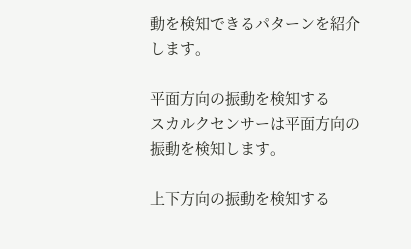動を検知できるパターンを紹介します。

平面方向の振動を検知する
スカルクセンサーは平面方向の振動を検知します。

上下方向の振動を検知する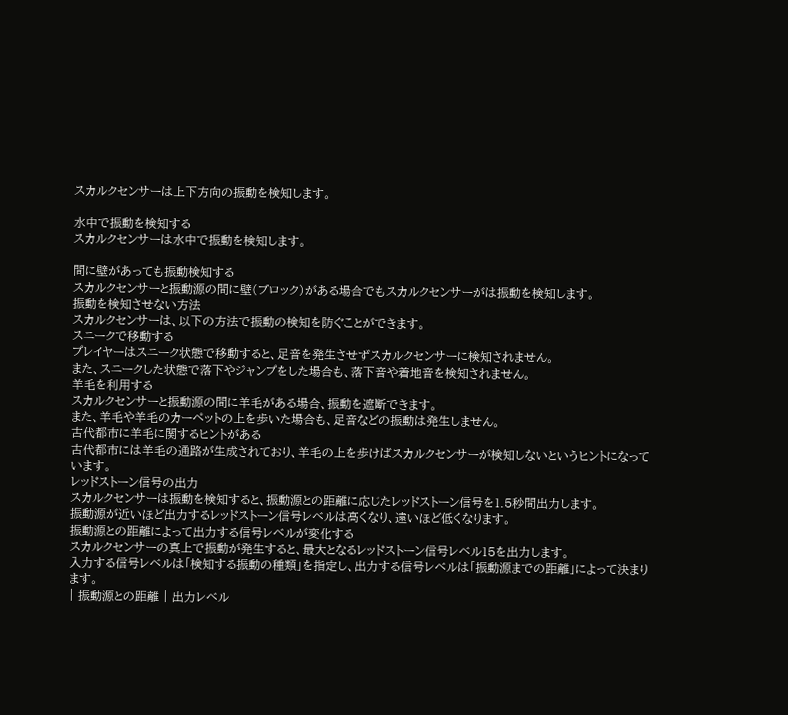スカルクセンサーは上下方向の振動を検知します。

水中で振動を検知する
スカルクセンサーは水中で振動を検知します。

間に壁があっても振動検知する
スカルクセンサーと振動源の間に壁(ブロック)がある場合でもスカルクセンサーがは振動を検知します。
振動を検知させない方法
スカルクセンサーは、以下の方法で振動の検知を防ぐことができます。
スニークで移動する
プレイヤーはスニーク状態で移動すると、足音を発生させずスカルクセンサーに検知されません。
また、スニークした状態で落下やジャンプをした場合も、落下音や着地音を検知されません。
羊毛を利用する
スカルクセンサーと振動源の間に羊毛がある場合、振動を遮断できます。
また、羊毛や羊毛のカーペットの上を歩いた場合も、足音などの振動は発生しません。
古代都市に羊毛に関するヒントがある
古代都市には羊毛の通路が生成されており、羊毛の上を歩けばスカルクセンサーが検知しないというヒントになっています。
レッドストーン信号の出力
スカルクセンサーは振動を検知すると、振動源との距離に応じたレッドストーン信号を1.5秒間出力します。
振動源が近いほど出力するレッドストーン信号レベルは高くなり、遠いほど低くなります。
振動源との距離によって出力する信号レベルが変化する
スカルクセンサーの真上で振動が発生すると、最大となるレッドストーン信号レベル15を出力します。
入力する信号レベルは「検知する振動の種類」を指定し、出力する信号レベルは「振動源までの距離」によって決まります。
| 振動源との距離 | 出力レベル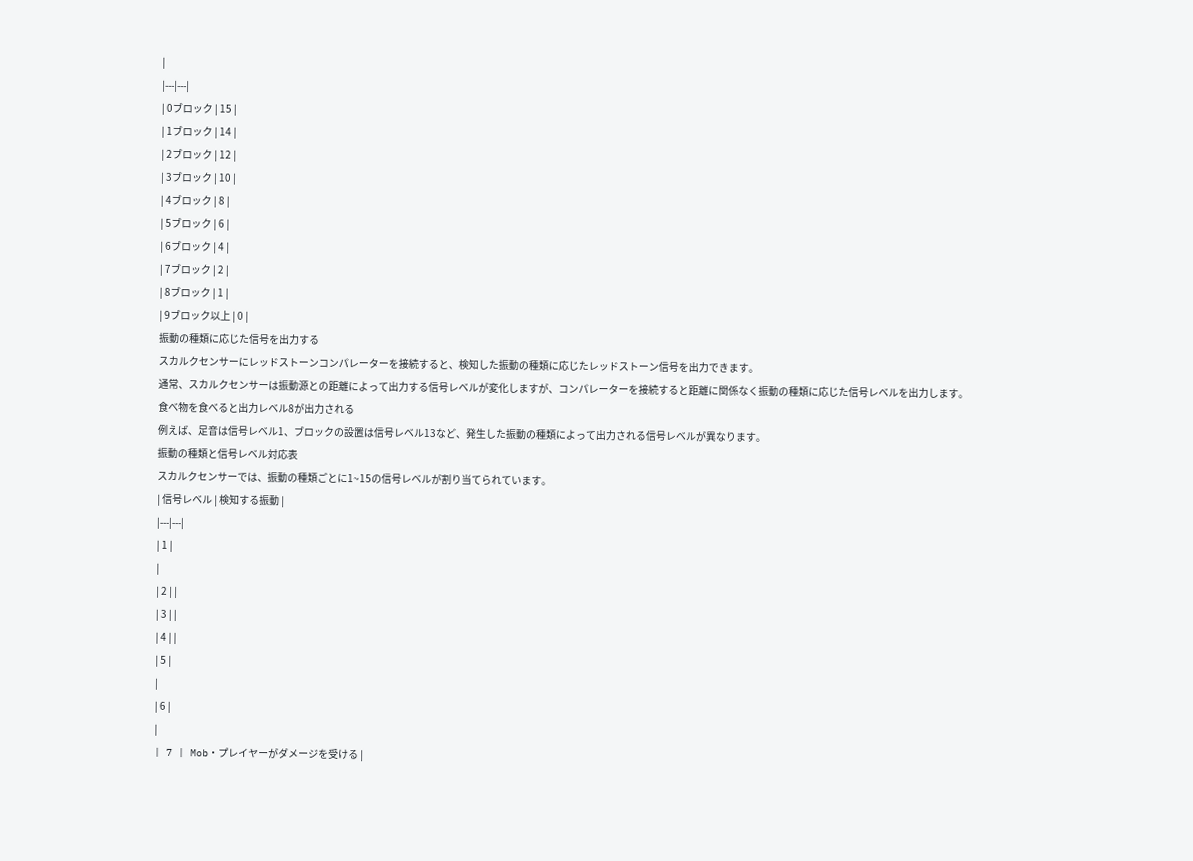|
|---|---|
| 0ブロック | 15 |
| 1ブロック | 14 |
| 2ブロック | 12 |
| 3ブロック | 10 |
| 4ブロック | 8 |
| 5ブロック | 6 |
| 6ブロック | 4 |
| 7ブロック | 2 |
| 8ブロック | 1 |
| 9ブロック以上 | 0 |
振動の種類に応じた信号を出力する
スカルクセンサーにレッドストーンコンパレーターを接続すると、検知した振動の種類に応じたレッドストーン信号を出力できます。
通常、スカルクセンサーは振動源との距離によって出力する信号レベルが変化しますが、コンパレーターを接続すると距離に関係なく振動の種類に応じた信号レベルを出力します。
食べ物を食べると出力レベル8が出力される
例えば、足音は信号レベル1、ブロックの設置は信号レベル13など、発生した振動の種類によって出力される信号レベルが異なります。
振動の種類と信号レベル対応表
スカルクセンサーでは、振動の種類ごとに1~15の信号レベルが割り当てられています。
| 信号レベル | 検知する振動 |
|---|---|
| 1 |
|
| 2 | |
| 3 | |
| 4 | |
| 5 |
|
| 6 |
|
| 7 | Mob・プレイヤーがダメージを受ける |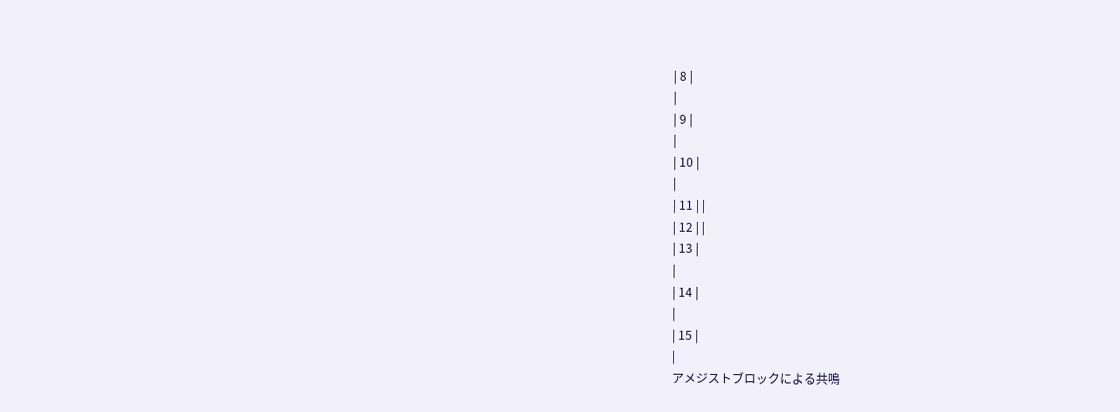| 8 |
|
| 9 |
|
| 10 |
|
| 11 | |
| 12 | |
| 13 |
|
| 14 |
|
| 15 |
|
アメジストブロックによる共鳴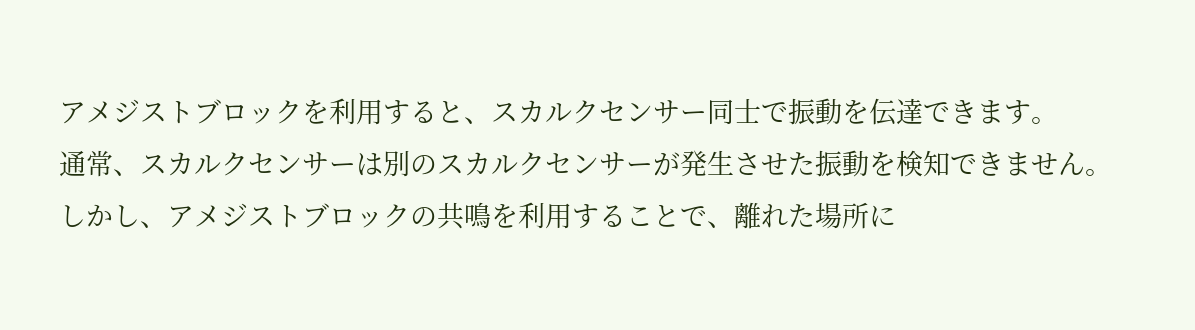アメジストブロックを利用すると、スカルクセンサー同士で振動を伝達できます。
通常、スカルクセンサーは別のスカルクセンサーが発生させた振動を検知できません。しかし、アメジストブロックの共鳴を利用することで、離れた場所に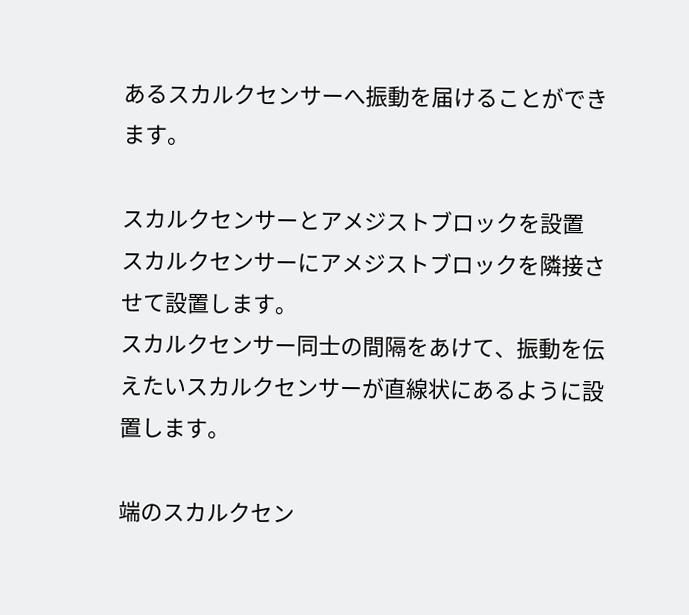あるスカルクセンサーへ振動を届けることができます。

スカルクセンサーとアメジストブロックを設置
スカルクセンサーにアメジストブロックを隣接させて設置します。
スカルクセンサー同士の間隔をあけて、振動を伝えたいスカルクセンサーが直線状にあるように設置します。

端のスカルクセン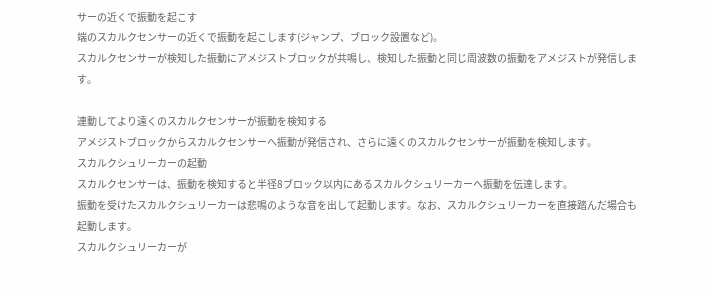サーの近くで振動を起こす
端のスカルクセンサーの近くで振動を起こします(ジャンプ、ブロック設置など)。
スカルクセンサーが検知した振動にアメジストブロックが共鳴し、検知した振動と同じ周波数の振動をアメジストが発信します。

連動してより遠くのスカルクセンサーが振動を検知する
アメジストブロックからスカルクセンサーへ振動が発信され、さらに遠くのスカルクセンサーが振動を検知します。
スカルクシュリーカーの起動
スカルクセンサーは、振動を検知すると半径8ブロック以内にあるスカルクシュリーカーへ振動を伝達します。
振動を受けたスカルクシュリーカーは悲鳴のような音を出して起動します。なお、スカルクシュリーカーを直接踏んだ場合も起動します。
スカルクシュリーカーが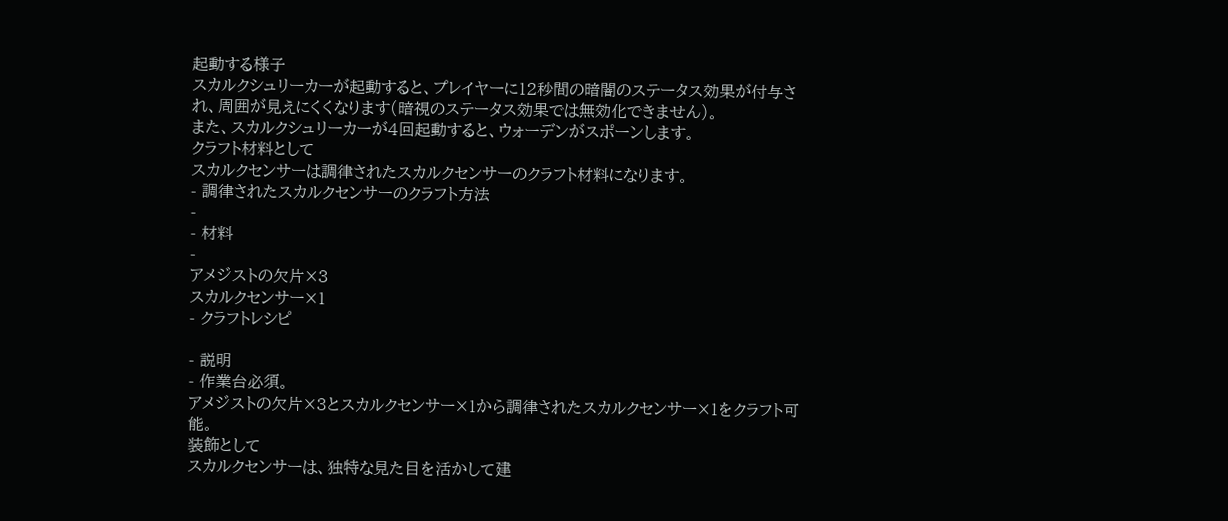起動する様子
スカルクシュリーカーが起動すると、プレイヤーに12秒間の暗闇のステータス効果が付与され、周囲が見えにくくなります(暗視のステータス効果では無効化できません)。
また、スカルクシュリーカーが4回起動すると、ウォーデンがスポーンします。
クラフト材料として
スカルクセンサーは調律されたスカルクセンサーのクラフト材料になります。
- 調律されたスカルクセンサーのクラフト方法
-
- 材料
-
アメジストの欠片×3
スカルクセンサー×1
- クラフトレシピ

- 説明
- 作業台必須。
アメジストの欠片×3とスカルクセンサー×1から調律されたスカルクセンサー×1をクラフト可能。
装飾として
スカルクセンサーは、独特な見た目を活かして建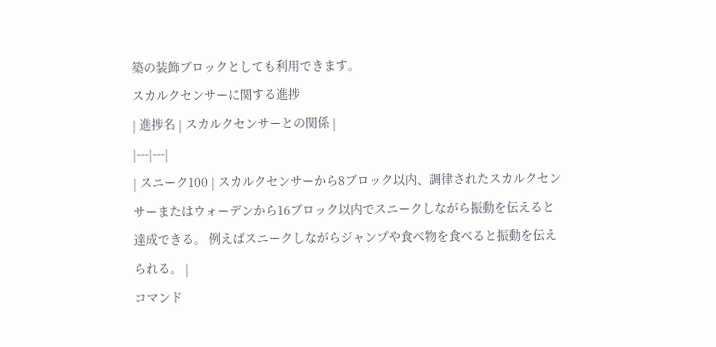築の装飾ブロックとしても利用できます。
スカルクセンサーに関する進捗
| 進捗名 | スカルクセンサーとの関係 |
|---|---|
| スニーク100 | スカルクセンサーから8ブロック以内、調律されたスカルクセンサーまたはウォーデンから16ブロック以内でスニークしながら振動を伝えると達成できる。 例えばスニークしながらジャンプや食べ物を食べると振動を伝えられる。 |
コマンド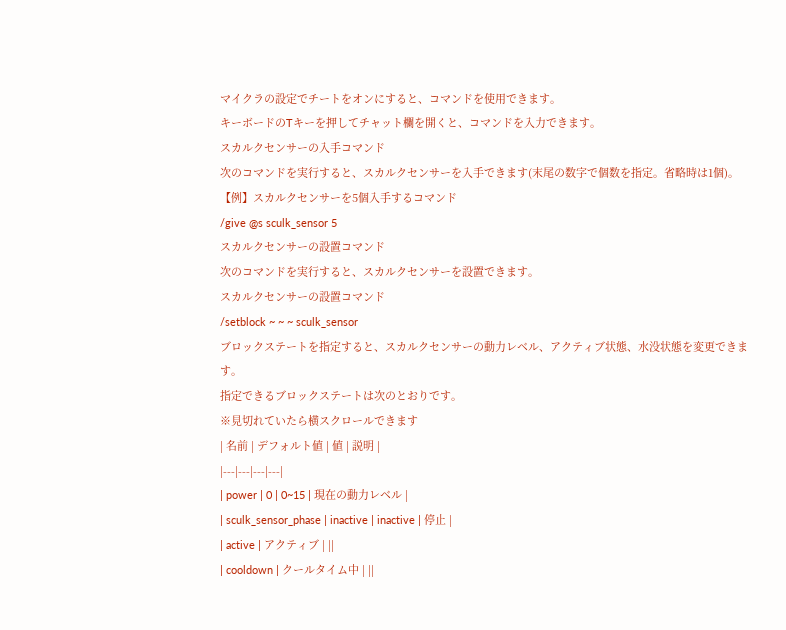マイクラの設定でチートをオンにすると、コマンドを使用できます。
キーボードのTキーを押してチャット欄を開くと、コマンドを入力できます。
スカルクセンサーの入手コマンド
次のコマンドを実行すると、スカルクセンサーを入手できます(末尾の数字で個数を指定。省略時は1個)。
【例】スカルクセンサーを5個入手するコマンド
/give @s sculk_sensor 5
スカルクセンサーの設置コマンド
次のコマンドを実行すると、スカルクセンサーを設置できます。
スカルクセンサーの設置コマンド
/setblock ~ ~ ~ sculk_sensor
ブロックステートを指定すると、スカルクセンサーの動力レベル、アクティブ状態、水没状態を変更できます。
指定できるブロックステートは次のとおりです。
※見切れていたら横スクロールできます
| 名前 | デフォルト値 | 値 | 説明 |
|---|---|---|---|
| power | 0 | 0~15 | 現在の動力レベル |
| sculk_sensor_phase | inactive | inactive | 停止 |
| active | アクティブ | ||
| cooldown | クールタイム中 | ||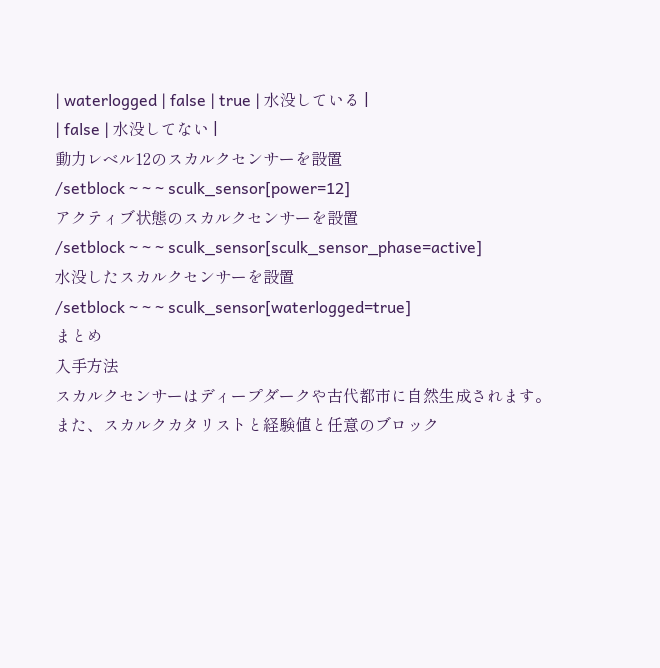| waterlogged | false | true | 水没している |
| false | 水没してない |
動力レベル12のスカルクセンサーを設置
/setblock ~ ~ ~ sculk_sensor[power=12]
アクティブ状態のスカルクセンサーを設置
/setblock ~ ~ ~ sculk_sensor[sculk_sensor_phase=active]
水没したスカルクセンサーを設置
/setblock ~ ~ ~ sculk_sensor[waterlogged=true]
まとめ
入手方法
スカルクセンサーはディープダークや古代都市に自然生成されます。
また、スカルクカタリストと経験値と任意のブロック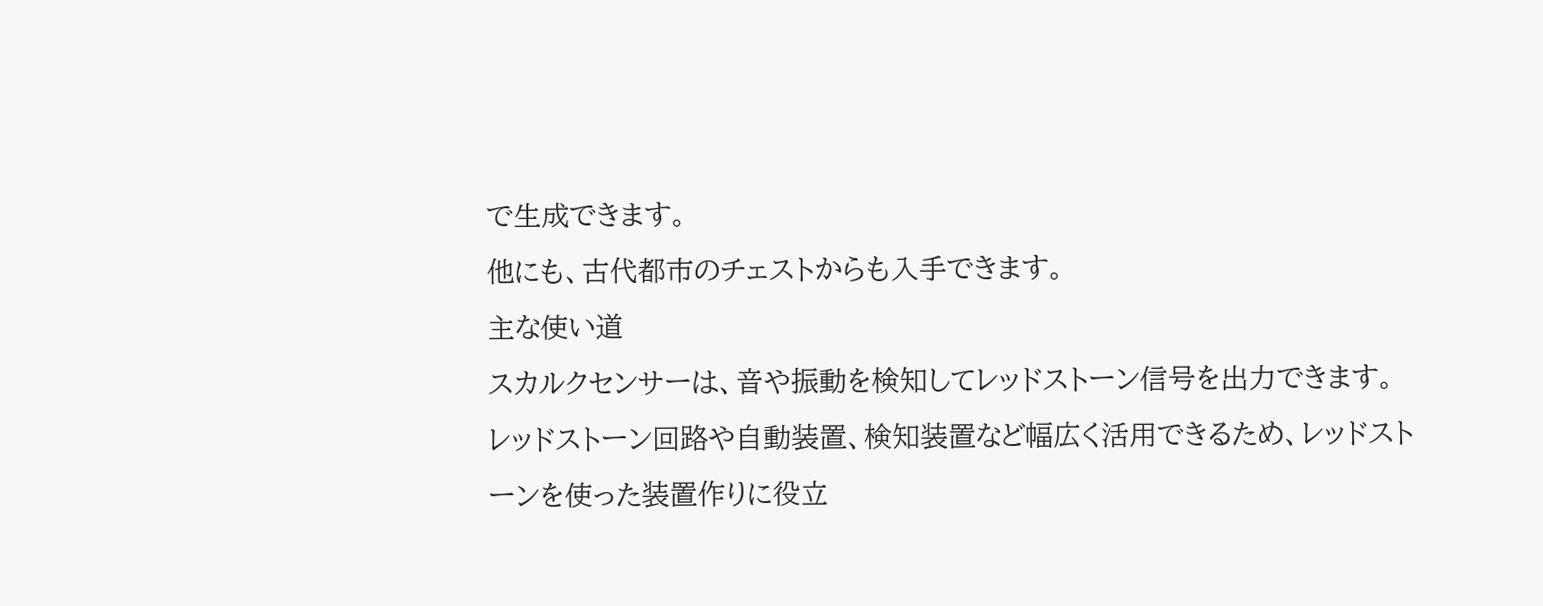で生成できます。
他にも、古代都市のチェストからも入手できます。
主な使い道
スカルクセンサーは、音や振動を検知してレッドストーン信号を出力できます。
レッドストーン回路や自動装置、検知装置など幅広く活用できるため、レッドストーンを使った装置作りに役立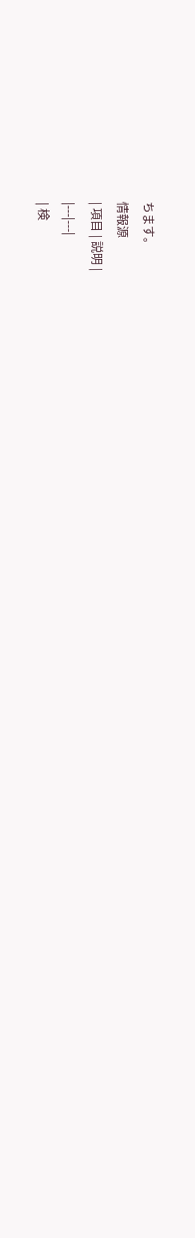ちます。
情報源
| 項目 | 説明 |
|---|---|
| 検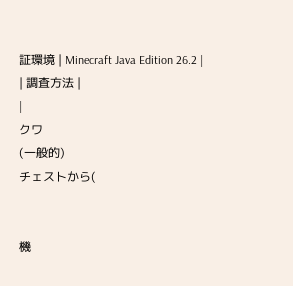証環境 | Minecraft Java Edition 26.2 |
| 調査方法 |
|
クワ
(一般的)
チェストから(


機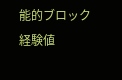能的ブロック
経験値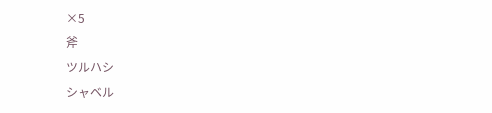×5
斧
ツルハシ
シャベル